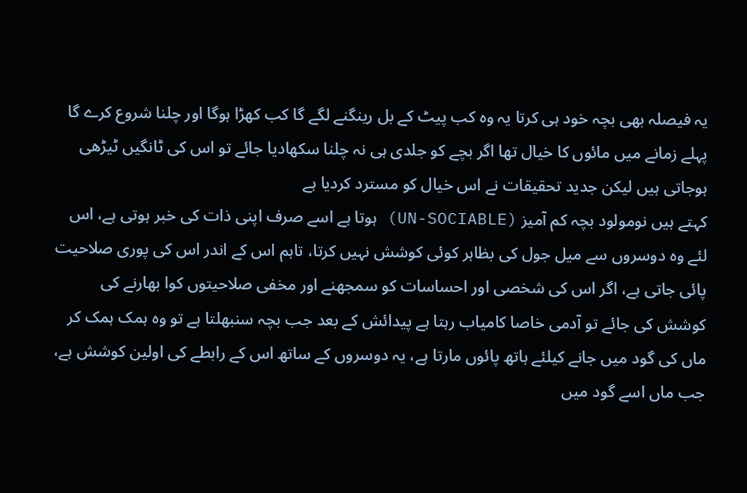یہ فیصلہ بھی بچہ خود ہی کرتا یہ وہ کب پیٹ کے بل رینگنے لگے گا کب کھڑا ہوگا اور چلنا شروع کرے گا پہلے زمانے میں مائوں کا خیال تھا اگر بچے کو جلدی ہی نہ چلنا سکھادیا جائے تو اس کی ٹانگیں ٹیڑھی ہوجاتی ہیں لیکن جدید تحقیقات نے اس خیال کو مسترد کردیا ہے
کہتے ہیں نومولود بچہ کم آمیز (UN-SOCIABLE) ہوتا ہے اسے صرف اپنی ذات کی خبر ہوتی ہے، اس لئے وہ دوسروں سے میل جول کی بظاہر کوئی کوشش نہیں کرتا، تاہم اس کے اندر اس کی پوری صلاحیت پائی جاتی ہے، اگر اس کی شخصی اور احساسات کو سمجھنے اور مخفی صلاحیتوں کوا بھارنے کی کوشش کی جائے تو آدمی خاصا کامیاب رہتا ہے پیدائش کے بعد جب بچہ سنبھلتا ہے تو وہ ہمک ہمک کر ماں کی گود میں جانے کیلئے ہاتھ پائوں مارتا ہے، یہ دوسروں کے ساتھ اس کے رابطے کی اولین کوشش ہے، جب ماں اسے گود میں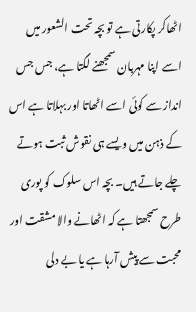اٹھاکر پکارتی ہے تو بچہ تحت الشعور میں اسے اپنا مہربان سمجھنے لگتا ہے، جس جس انداز سے کوئی اسے اٹھاتا اور بہلاتا ہے اس کے ذہن میں ویسے ہی نقوش ثبت ہوتے چلے جاتے ہیں۔ بچہ اس سلوک کو پوری طرح سمجھتا ہے کہ اٹھانے والا مشقت اور محبت سے پیش آرہا ہے یا بے دلی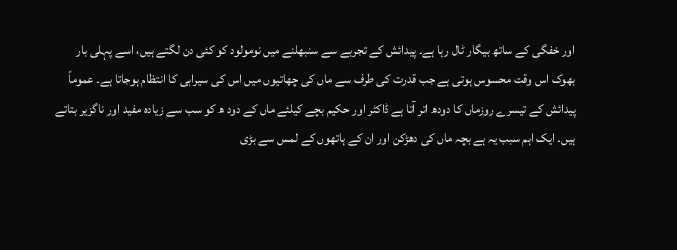اور خفگی کے ساتھ بیگار ٹال رہا ہے۔ پیدائش کے تجربے سے سنبھلنے میں نومولود کو کئی دن لگتے ہیں، اسے پہلی بار بھوک اس وقت محسوس ہوتی ہے جب قدرت کی طرف سے ماں کی چھاتیوں میں اس کی سیرابی کا انتظام ہوجاتا ہے۔ عموماً پیدائش کے تیسرے روزماں کا دودھ اتر آتا ہے ڈاکٹر اور حکیم بچے کیلئے ماں کے دود ھ کو سب سے زیادہ مفید اور ناگزیر بتاتے ہیں۔ ایک اہم سبب یہ ہے بچہ ماں کی دھڑکن اور ان کے ہاتھوں کے لمس سے بڑی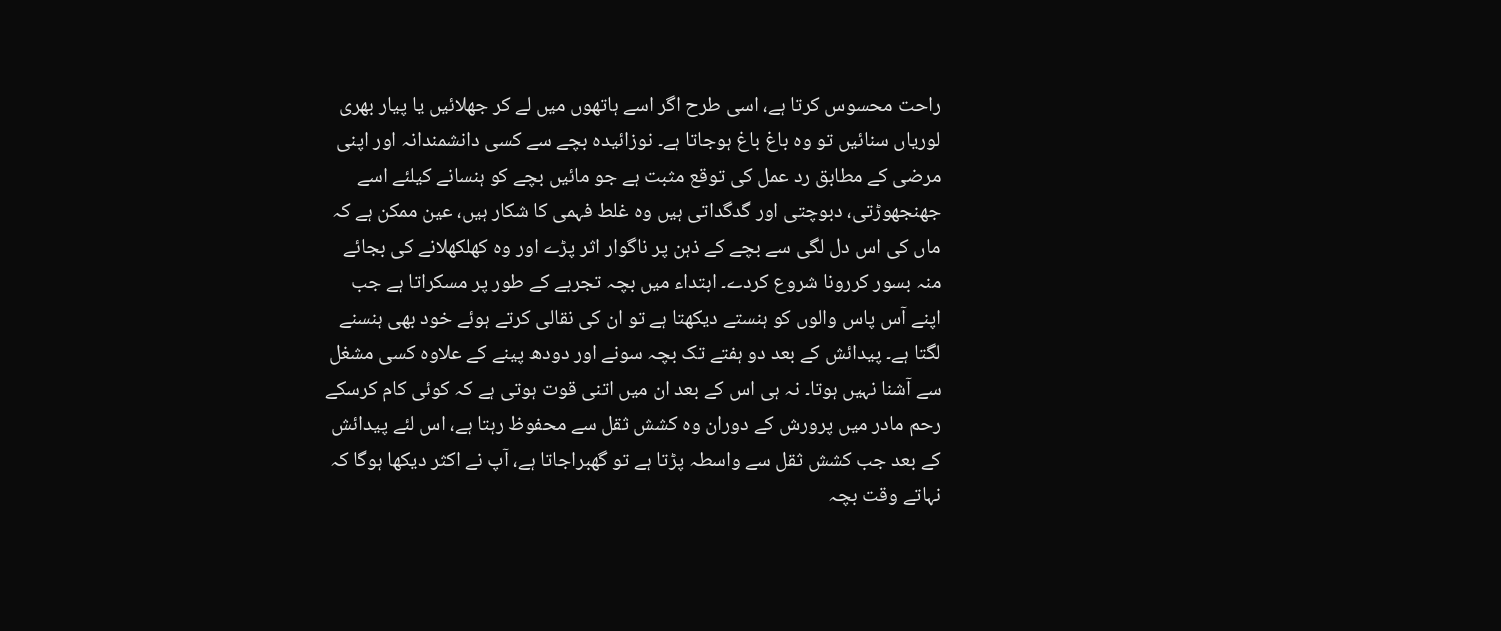راحت محسوس کرتا ہے، اسی طرح اگر اسے ہاتھوں میں لے کر جھلائیں یا پیار بھری لوریاں سنائیں تو وہ باغ باغ ہوجاتا ہے۔ نوزائیدہ بچے سے کسی دانشمندانہ اور اپنی مرضی کے مطابق رد عمل کی توقع مثبت ہے جو مائیں بچے کو ہنسانے کیلئے اسے جھنجھوڑتی، دبوچتی اور گدگداتی ہیں وہ غلط فہمی کا شکار ہیں، عین ممکن ہے کہ ماں کی اس دل لگی سے بچے کے ذہن پر ناگوار اثر پڑے اور وہ کھلکھلانے کی بجائے منہ بسور کررونا شروع کردے۔ ابتداء میں بچہ تجربے کے طور پر مسکراتا ہے جب اپنے آس پاس والوں کو ہنستے دیکھتا ہے تو ان کی نقالی کرتے ہوئے خود بھی ہنسنے لگتا ہے۔ پیدائش کے بعد دو ہفتے تک بچہ سونے اور دودھ پینے کے علاوہ کسی مشغل سے آشنا نہیں ہوتا۔ نہ ہی اس کے بعد ان میں اتنی قوت ہوتی ہے کہ کوئی کام کرسکے رحم مادر میں پرورش کے دوران وہ کشش ثقل سے محفوظ رہتا ہے، اس لئے پیدائش کے بعد جب کشش ثقل سے واسطہ پڑتا ہے تو گھبراجاتا ہے، آپ نے اکثر دیکھا ہوگا کہ نہاتے وقت بچہ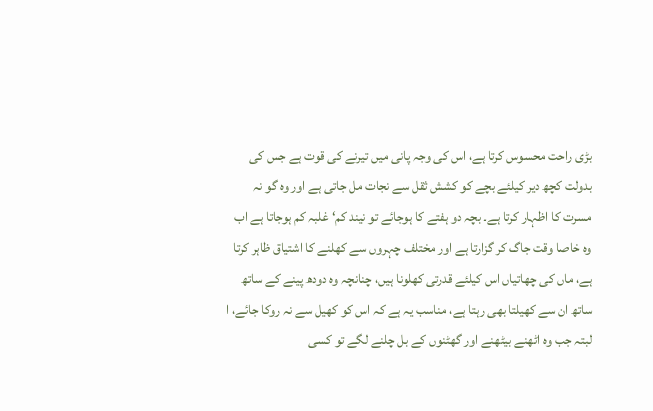بڑی راحت محسوس کرتا ہے، اس کی وجہ پانی میں تیرنے کی قوت ہے جس کی بدولت کچھ دیر کیلئے بچے کو کشش ثقل سے نجات مل جاتی ہے اور وہ گو نہ مسرت کا اظہار کرتا ہے۔ بچہ دو ہفتے کا ہوجائے تو نیند کم‘ غلبہ کم ہوجاتا ہے اب وہ خاصا وقت جاگ کر گزارتا ہے اور مختلف چہروں سے کھلنے کا اشتیاق ظاہر کرتا ہے، ماں کی چھاتیاں اس کیلئے قدرتی کھلونا ہیں، چنانچہ وہ دودھ پینے کے ساتھ ساتھ ان سے کھیلتا بھی رہتا ہے، مناسب یہ ہے کہ اس کو کھیل سے نہ روکا جائے، ا لبتہ جب وہ اٹھنے بیٹھنے اور گھٹنوں کے بل چلنے لگے تو کسی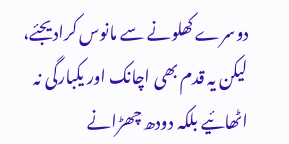دوسرے کھلونے سے مانوس کرادیجئے، لیکن یہ قدم بھی اچانک اور یکبارگی نہ اٹھائیے بلکہ دودھ چھڑانے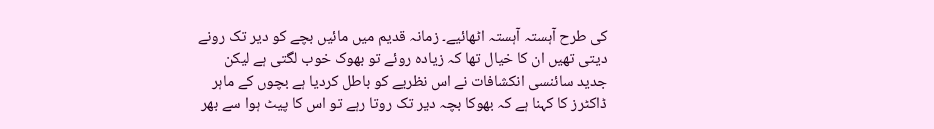کی طرح آہستہ آہستہ اٹھائیے۔ زمانہ قدیم میں مائیں بچے کو دیر تک رونے دیتی تھیں ان کا خیال تھا کہ زیادہ روئے تو بھوک خوب لگتی ہے لیکن جدید سائنسی انکشافات نے اس نظریے کو باطل کردیا ہے بچوں کے ماہر ڈاکٹرز کا کہنا ہے کہ بھوکا بچہ دیر تک روتا رہے تو اس کا پیٹ ہوا سے بھر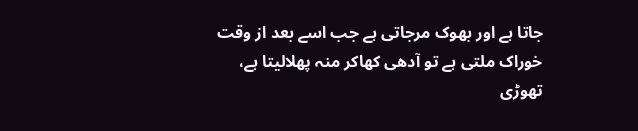جاتا ہے اور بھوک مرجاتی ہے جب اسے بعد از وقت خوراک ملتی ہے تو آدھی کھاکر منہ پھلالیتا ہے، تھوڑی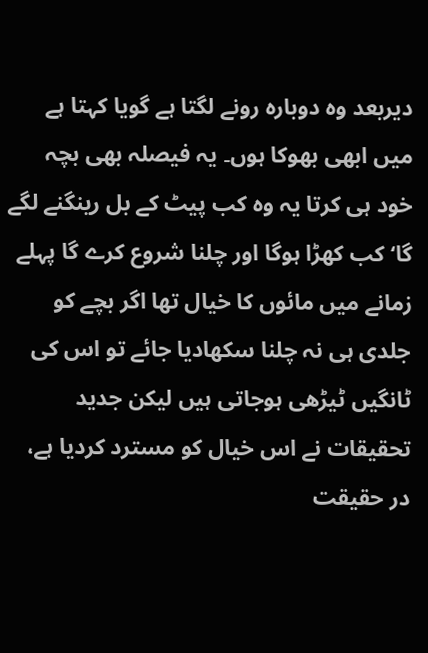دیربعد وہ دوبارہ رونے لگتا ہے گویا کہتا ہے میں ابھی بھوکا ہوں۔ یہ فیصلہ بھی بچہ خود ہی کرتا یہ وہ کب پیٹ کے بل رینگنے لگے گا‘ کب کھڑا ہوگا اور چلنا شروع کرے گا پہلے زمانے میں مائوں کا خیال تھا اگر بچے کو جلدی ہی نہ چلنا سکھادیا جائے تو اس کی ٹانگیں ٹیڑھی ہوجاتی ہیں لیکن جدید تحقیقات نے اس خیال کو مسترد کردیا ہے، در حقیقت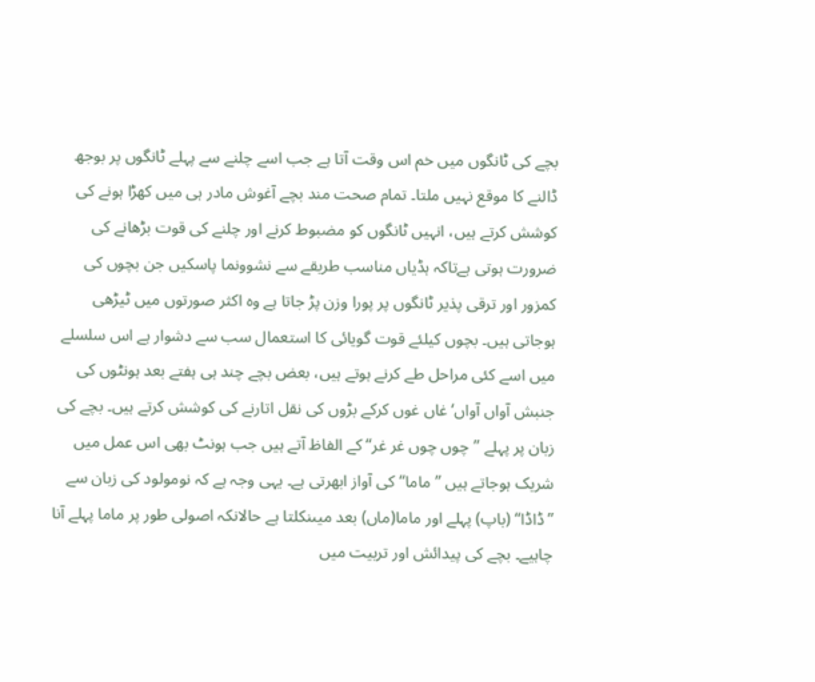بچے کی ٹانگوں میں خم اس وقت آتا ہے جب اسے چلنے سے پہلے ٹانگوں پر بوجھ ڈالنے کا موقع نہیں ملتا۔ تمام صحت مند بچے آغوش مادر ہی میں کھڑا ہونے کی کوشش کرتے ہیں، انہیں ٹانگوں کو مضبوط کرنے اور چلنے کی قوت بڑھانے کی ضرورت ہوتی ہےتاکہ ہڈیاں مناسب طریقے سے نشوونما پاسکیں جن بچوں کی کمزور اور ترقی پذیر ٹانگوں پر پورا وزن پڑ جاتا ہے وہ اکثر صورتوں میں ٹیڑھی ہوجاتی ہیں۔ بچوں کیلئے قوت گویائی کا استعمال سب سے دشوار ہے اس سلسلے میں اسے کئی مراحل طے کرنے ہوتے ہیں، بعض بچے چند ہی ہفتے بعد ہونٹوں کی جنبش آواں آواں‘ غاں غوں کرکے بڑوں کی نقل اتارنے کی کوشش کرتے ہیں۔ بچے کی زبان پر پہلے ’’چوں چوں غر غر‘‘ کے الفاظ آتے ہیں جب ہونٹ بھی اس عمل میں شریک ہوجاتے ہیں ’’ماما‘‘ کی آواز ابھرتی ہے۔ یہی وجہ ہے کہ نومولود کی زبان سے ’’ڈاڈا‘‘ (باپ) پہلے اور ماما(ماں) بعد میںنکلتا ہے حالانکہ اصولی طور پر ماما پہلے آنا چاہیے۔ بچے کی پیدائش اور تربیت میں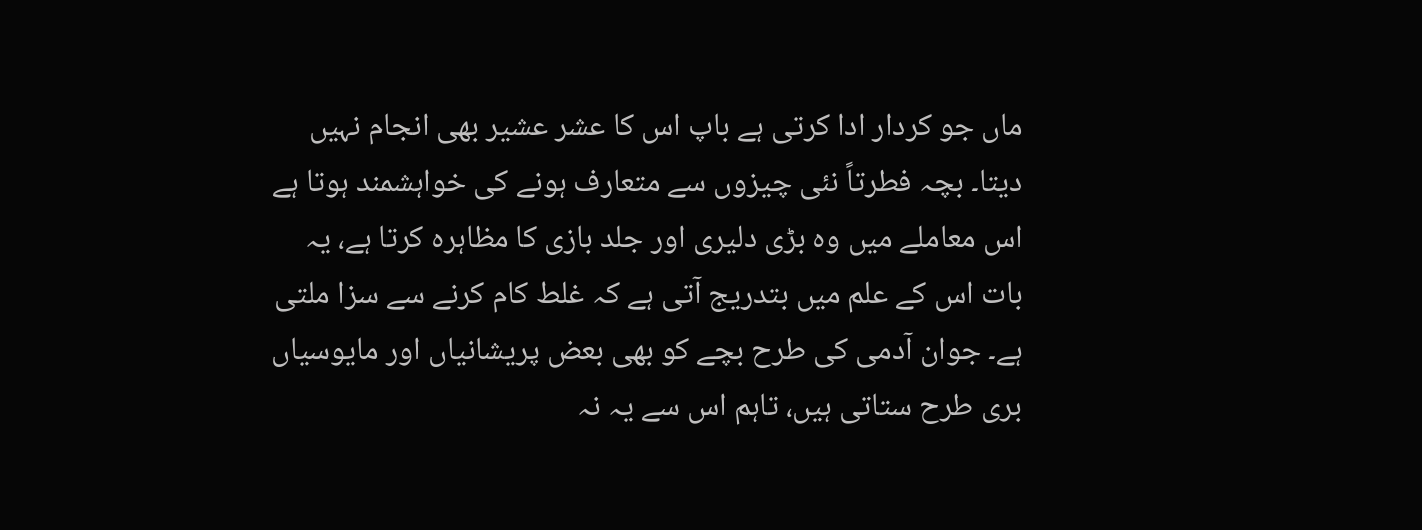ماں جو کردار ادا کرتی ہے باپ اس کا عشر عشیر بھی انجام نہیں دیتا۔ بچہ فطرتاً نئی چیزوں سے متعارف ہونے کی خواہشمند ہوتا ہے اس معاملے میں وہ بڑی دلیری اور جلد بازی کا مظاہرہ کرتا ہے، یہ بات اس کے علم میں بتدریج آتی ہے کہ غلط کام کرنے سے سزا ملتی ہے۔ جوان آدمی کی طرح بچے کو بھی بعض پریشانیاں اور مایوسیاں بری طرح ستاتی ہیں، تاہم اس سے یہ نہ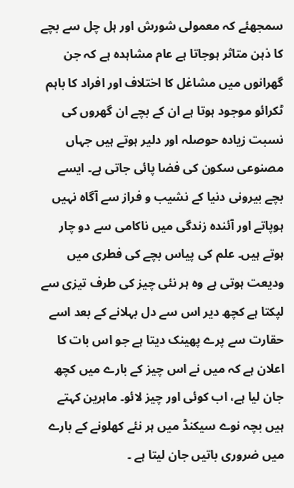سمجھئے کہ معمولی شورش اور ہل چل سے بچے کا ذہن متاثر ہوجاتا ہے عام مشاہدہ ہے کہ جن گھرانوں میں مشاغل کا اختلاف اور افراد کا باہم ٹکرائو موجود ہوتا ہے ان کے بچے ان گھروں کی نسبت زیادہ حوصلہ اور دلیر ہوتے ہیں جہاں مصنوعی سکون کی فضا پائی جاتی ہے۔ ایسے بچے بیرونی دنیا کے نشیب و فراز سے آگاہ نہیں ہوپاتے اور آئندہ زندگی میں ناکامی سے دو چار ہوتے ہیں۔ علم کی پیاس بچے کی فطری میں ودیعت ہوتی ہے وہ ہر نئی چیز کی طرف تیزی سے لپکتا ہے کچھ دیر اس سے دل بہلانے کے بعد اسے حقارت سے پرے پھینک دیتا ہے جو اس بات کا اعلان ہے کہ میں نے اس چیز کے بارے میں کچھ جان لیا ہے، اب کوئی اور چیز لائو۔ ماہرین کہتے ہیں بچہ نوے سیکنڈ میں ہر نئے کھلونے کے بارے میں ضروری باتیں جان لیتا ہے ۔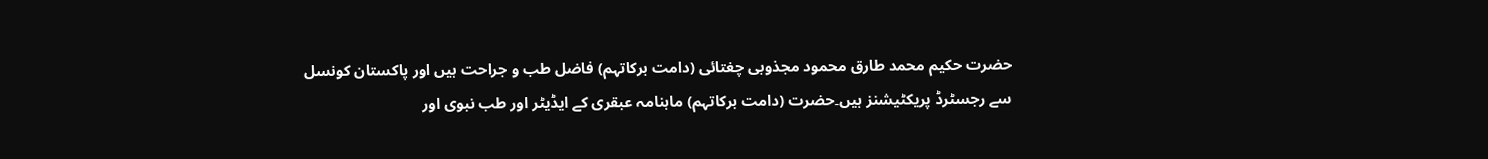حضرت حکیم محمد طارق محمود مجذوبی چغتائی (دامت برکاتہم) فاضل طب و جراحت ہیں اور پاکستان کونسل سے رجسٹرڈ پریکٹیشنز ہیں۔حضرت (دامت برکاتہم) ماہنامہ عبقری کے ایڈیٹر اور طب نبوی اور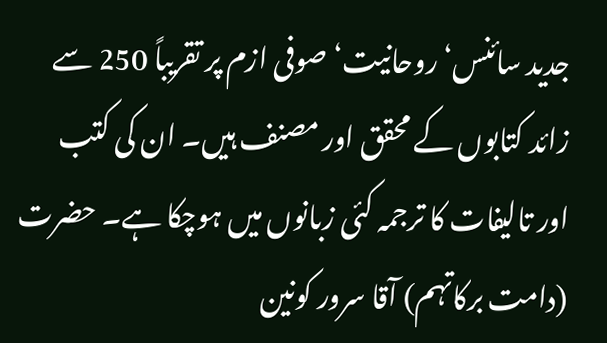جدید سائنس‘ روحانیت‘ صوفی ازم پر تقریباً 250 سے زائد کتابوں کے محقق اور مصنف ہیں۔ ان کی کتب اور تالیفات کا ترجمہ کئی زبانوں میں ہوچکا ہے۔ حضرت (دامت برکاتہم) آقا سرور کونین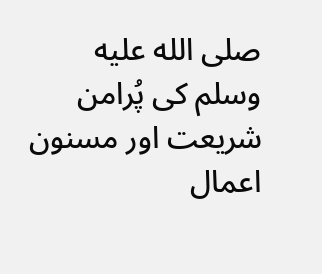صلى الله عليه وسلم کی پُرامن شریعت اور مسنون اعمال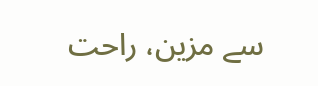سے مزین، راحت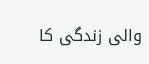والی زندگی کا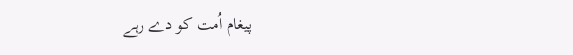پیغام اُمت کو دے رہے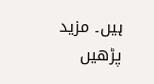ہیں۔ مزید پڑھیں